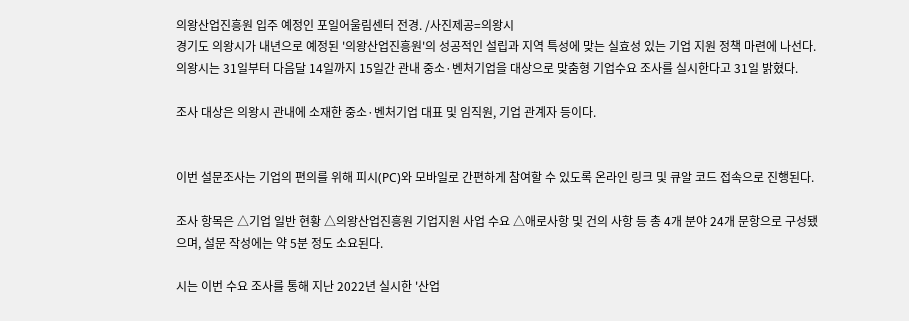의왕산업진흥원 입주 예정인 포일어울림센터 전경. /사진제공=의왕시
경기도 의왕시가 내년으로 예정된 '의왕산업진흥원'의 성공적인 설립과 지역 특성에 맞는 실효성 있는 기업 지원 정책 마련에 나선다.
의왕시는 31일부터 다음달 14일까지 15일간 관내 중소·벤처기업을 대상으로 맞춤형 기업수요 조사를 실시한다고 31일 밝혔다.

조사 대상은 의왕시 관내에 소재한 중소·벤처기업 대표 및 임직원, 기업 관계자 등이다.


이번 설문조사는 기업의 편의를 위해 피시(PC)와 모바일로 간편하게 참여할 수 있도록 온라인 링크 및 큐알 코드 접속으로 진행된다.

조사 항목은 △기업 일반 현황 △의왕산업진흥원 기업지원 사업 수요 △애로사항 및 건의 사항 등 총 4개 분야 24개 문항으로 구성됐으며, 설문 작성에는 약 5분 정도 소요된다.

시는 이번 수요 조사를 통해 지난 2022년 실시한 '산업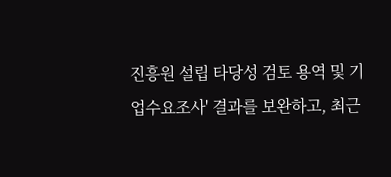진흥원 설립 타당성 검토 용역 및 기업수요조사' 결과를 보완하고, 최근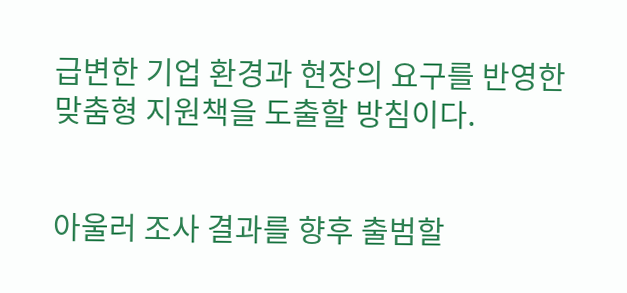급변한 기업 환경과 현장의 요구를 반영한 맞춤형 지원책을 도출할 방침이다.


아울러 조사 결과를 향후 출범할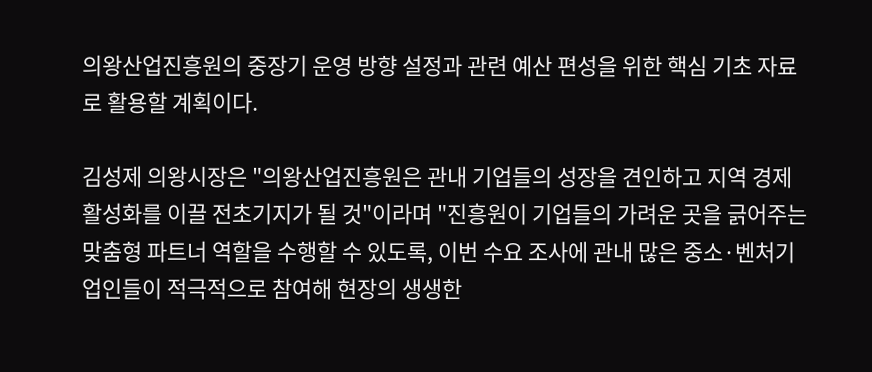의왕산업진흥원의 중장기 운영 방향 설정과 관련 예산 편성을 위한 핵심 기초 자료로 활용할 계획이다.

김성제 의왕시장은 "의왕산업진흥원은 관내 기업들의 성장을 견인하고 지역 경제 활성화를 이끌 전초기지가 될 것"이라며 "진흥원이 기업들의 가려운 곳을 긁어주는 맞춤형 파트너 역할을 수행할 수 있도록, 이번 수요 조사에 관내 많은 중소·벤처기업인들이 적극적으로 참여해 현장의 생생한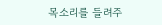목소리를 들려주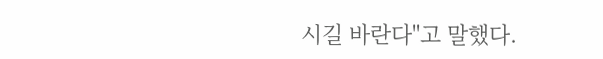시길 바란다"고 말했다.